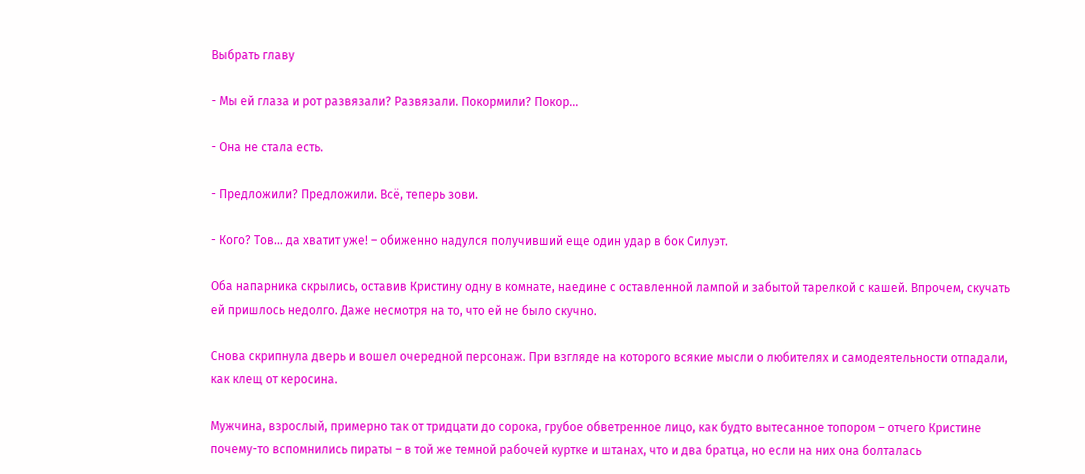Выбрать главу

- Мы ей глаза и рот развязали? Развязали. Покормили? Покор…

- Она не стала есть.

- Предложили? Предложили. Всё, теперь зови.

- Кого? Тов… да хватит уже! – обиженно надулся получивший еще один удар в бок Силуэт.

Оба напарника скрылись, оставив Кристину одну в комнате, наедине с оставленной лампой и забытой тарелкой с кашей. Впрочем, скучать ей пришлось недолго. Даже несмотря на то, что ей не было скучно.

Снова скрипнула дверь и вошел очередной персонаж. При взгляде на которого всякие мысли о любителях и самодеятельности отпадали, как клещ от керосина.

Мужчина, взрослый, примерно так от тридцати до сорока, грубое обветренное лицо, как будто вытесанное топором – отчего Кристине почему-то вспомнились пираты – в той же темной рабочей куртке и штанах, что и два братца, но если на них она болталась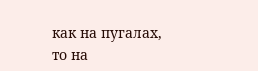как на пугалах, то на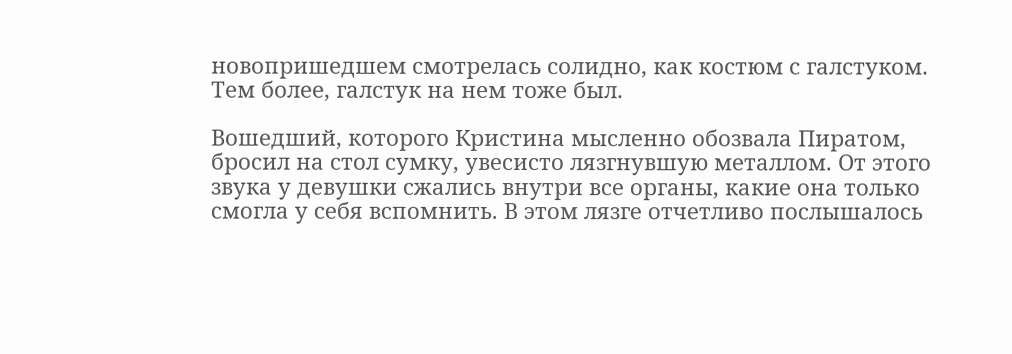новопришедшем смотрелась солидно, как костюм с галстуком. Тем более, галстук на нем тоже был.

Вошедший, которого Кристина мысленно обозвала Пиратом, бросил на стол сумку, увесисто лязгнувшую металлом. От этого звука у девушки сжались внутри все органы, какие она только смогла у себя вспомнить. В этом лязге отчетливо послышалось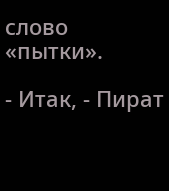слово «пытки».

- Итак, - Пират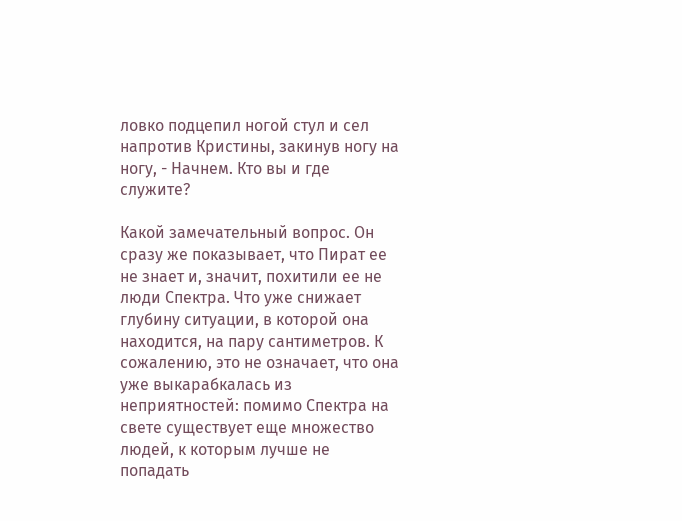ловко подцепил ногой стул и сел напротив Кристины, закинув ногу на ногу, - Начнем. Кто вы и где служите?

Какой замечательный вопрос. Он сразу же показывает, что Пират ее не знает и, значит, похитили ее не люди Спектра. Что уже снижает глубину ситуации, в которой она находится, на пару сантиметров. К сожалению, это не означает, что она уже выкарабкалась из неприятностей: помимо Спектра на свете существует еще множество людей, к которым лучше не попадать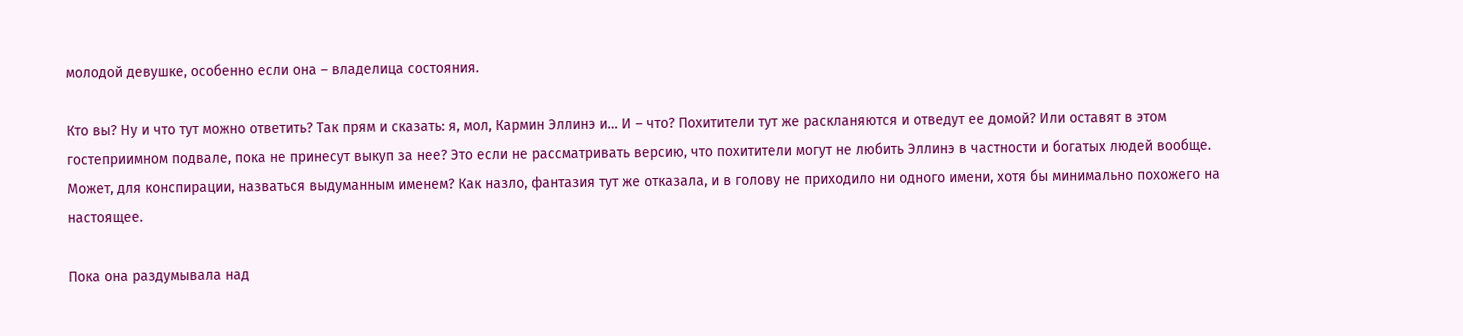молодой девушке, особенно если она – владелица состояния.

Кто вы? Ну и что тут можно ответить? Так прям и сказать: я, мол, Кармин Эллинэ и… И – что? Похитители тут же раскланяются и отведут ее домой? Или оставят в этом гостеприимном подвале, пока не принесут выкуп за нее? Это если не рассматривать версию, что похитители могут не любить Эллинэ в частности и богатых людей вообще. Может, для конспирации, назваться выдуманным именем? Как назло, фантазия тут же отказала, и в голову не приходило ни одного имени, хотя бы минимально похожего на настоящее.

Пока она раздумывала над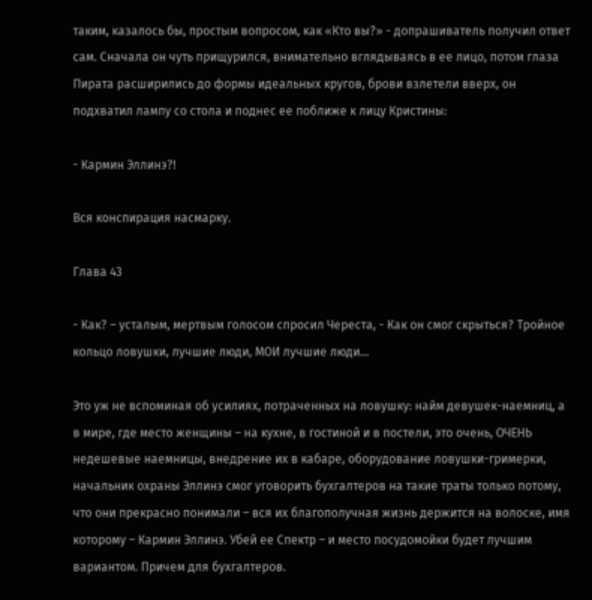таким, казалось бы, простым вопросом, как «Кто вы?» - допрашиватель получил ответ сам. Сначала он чуть прищурился, внимательно вглядываясь в ее лицо, потом глаза Пирата расширились до формы идеальных кругов, брови взлетели вверх, он подхватил лампу со стола и поднес ее поближе к лицу Кристины:

- Кармин Эллинэ?!

Вся конспирация насмарку.

Глава 43

- Как? – усталым, мертвым голосом спросил Череста, - Как он смог скрыться? Тройное кольцо ловушки, лучшие люди, МОИ лучшие люди…

Это уж не вспоминая об усилиях, потраченных на ловушку: найм девушек-наемниц, а в мире, где место женщины – на кухне, в гостиной и в постели, это очень, ОЧЕНЬ недешевые наемницы, внедрение их в кабаре, оборудование ловушки-гримерки, начальник охраны Эллинэ смог уговорить бухгалтеров на такие траты только потому, что они прекрасно понимали – вся их благополучная жизнь держится на волоске, имя которому – Кармин Эллинэ. Убей ее Спектр – и место посудомойки будет лучшим вариантом. Причем для бухгалтеров.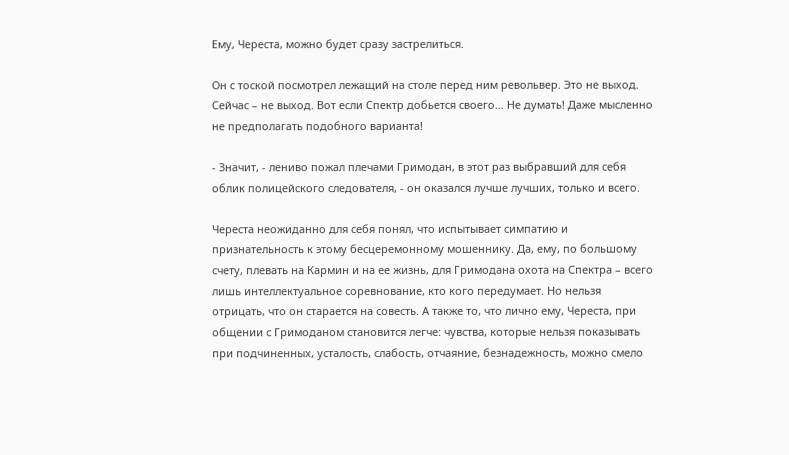Ему, Череста, можно будет сразу застрелиться.

Он с тоской посмотрел лежащий на столе перед ним револьвер. Это не выход. Сейчас – не выход. Вот если Спектр добьется своего… Не думать! Даже мысленно не предполагать подобного варианта!

- Значит, - лениво пожал плечами Гримодан, в этот раз выбравший для себя облик полицейского следователя, - он оказался лучше лучших, только и всего.

Череста неожиданно для себя понял, что испытывает симпатию и признательность к этому бесцеремонному мошеннику. Да, ему, по большому счету, плевать на Кармин и на ее жизнь, для Гримодана охота на Спектра – всего лишь интеллектуальное соревнование, кто кого передумает. Но нельзя отрицать, что он старается на совесть. А также то, что лично ему, Череста, при общении с Гримоданом становится легче: чувства, которые нельзя показывать при подчиненных, усталость, слабость, отчаяние, безнадежность, можно смело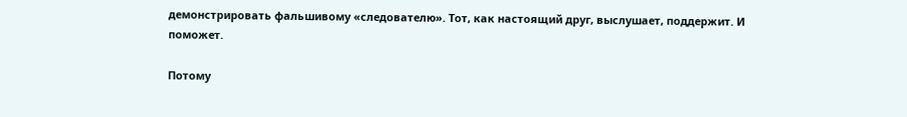демонстрировать фальшивому «следователю». Тот, как настоящий друг, выслушает, поддержит. И поможет.

Потому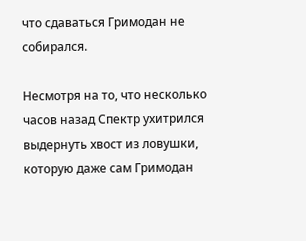что сдаваться Гримодан не собирался.

Несмотря на то, что несколько часов назад Спектр ухитрился выдернуть хвост из ловушки, которую даже сам Гримодан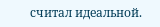считал идеальной.